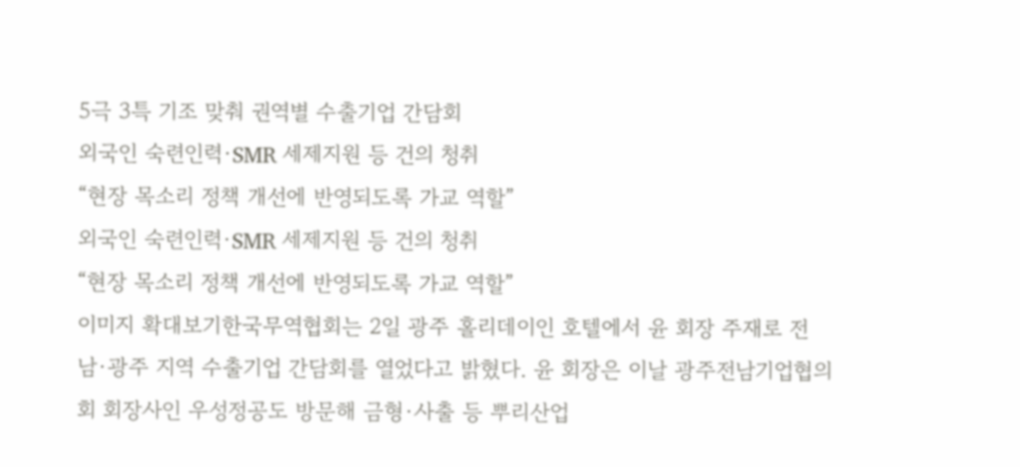5극 3특 기조 맞춰 권역별 수출기업 간담회
외국인 숙련인력·SMR 세제지원 등 건의 청취
“현장 목소리 정책 개선에 반영되도록 가교 역할”
외국인 숙련인력·SMR 세제지원 등 건의 청취
“현장 목소리 정책 개선에 반영되도록 가교 역할”
이미지 확대보기한국무역협회는 2일 광주 홀리데이인 호텔에서 윤 회장 주재로 전남·광주 지역 수출기업 간담회를 열었다고 밝혔다. 윤 회장은 이날 광주전남기업협의회 회장사인 우성정공도 방문해 금형·사출 등 뿌리산업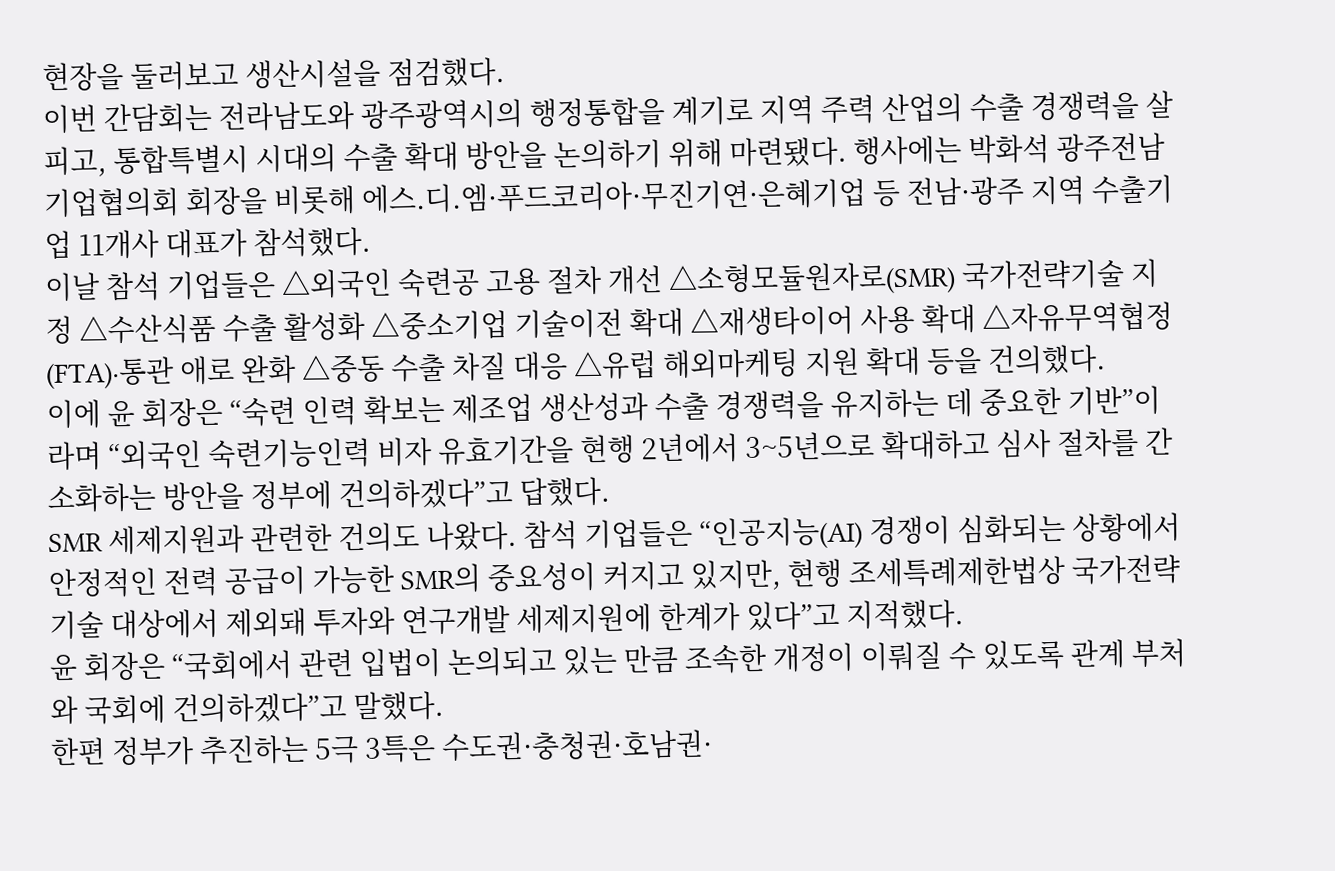현장을 둘러보고 생산시설을 점검했다.
이번 간담회는 전라남도와 광주광역시의 행정통합을 계기로 지역 주력 산업의 수출 경쟁력을 살피고, 통합특별시 시대의 수출 확대 방안을 논의하기 위해 마련됐다. 행사에는 박화석 광주전남기업협의회 회장을 비롯해 에스.디.엠·푸드코리아·무진기연·은혜기업 등 전남·광주 지역 수출기업 11개사 대표가 참석했다.
이날 참석 기업들은 △외국인 숙련공 고용 절차 개선 △소형모듈원자로(SMR) 국가전략기술 지정 △수산식품 수출 활성화 △중소기업 기술이전 확대 △재생타이어 사용 확대 △자유무역협정(FTA)·통관 애로 완화 △중동 수출 차질 대응 △유럽 해외마케팅 지원 확대 등을 건의했다.
이에 윤 회장은 “숙련 인력 확보는 제조업 생산성과 수출 경쟁력을 유지하는 데 중요한 기반”이라며 “외국인 숙련기능인력 비자 유효기간을 현행 2년에서 3~5년으로 확대하고 심사 절차를 간소화하는 방안을 정부에 건의하겠다”고 답했다.
SMR 세제지원과 관련한 건의도 나왔다. 참석 기업들은 “인공지능(AI) 경쟁이 심화되는 상황에서 안정적인 전력 공급이 가능한 SMR의 중요성이 커지고 있지만, 현행 조세특례제한법상 국가전략기술 대상에서 제외돼 투자와 연구개발 세제지원에 한계가 있다”고 지적했다.
윤 회장은 “국회에서 관련 입법이 논의되고 있는 만큼 조속한 개정이 이뤄질 수 있도록 관계 부처와 국회에 건의하겠다”고 말했다.
한편 정부가 추진하는 5극 3특은 수도권·충청권·호남권·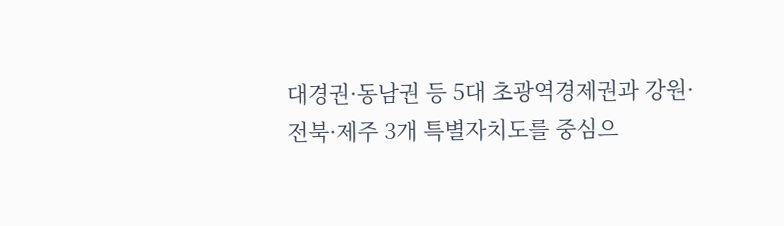대경권·동남권 등 5대 초광역경제권과 강원·전북·제주 3개 특별자치도를 중심으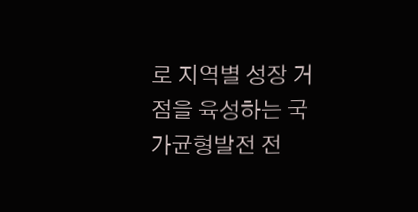로 지역별 성장 거점을 육성하는 국가균형발전 전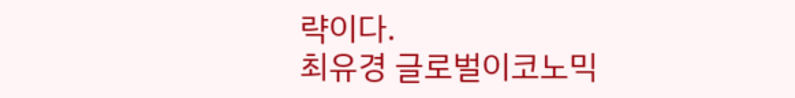략이다.
최유경 글로벌이코노믹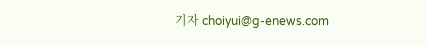기자 choiyui@g-enews.com